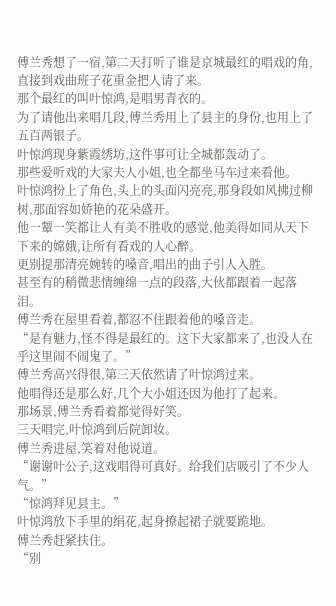傅兰秀想了一宿,第二天打听了谁是京城最红的唱戏的角,直接到戏曲班子花重金把人请了来。
那个最红的叫叶惊鸿,是唱男青衣的。
为了请他出来唱几段,傅兰秀用上了县主的身份,也用上了五百两银子。
叶惊鸿现身紫霞绣坊,这件事可让全城都轰动了。
那些爱听戏的大家夫人小姐,也全都坐马车过来看他。
叶惊鸿扮上了角色,头上的头面闪亮亮,那身段如风拂过柳树,那面容如娇艳的花朵盛开。
他一颦一笑都让人有美不胜收的感觉,他美得如同从天下下来的嫦娥,让所有看戏的人心醉。
更别提那清亮婉转的嗓音,唱出的曲子引人入胜。
甚至有的稍微悲情缠绵一点的段落,大伙都跟着一起落泪。
傅兰秀在屋里看着,都忍不住跟着他的嗓音走。
“是有魅力,怪不得是最红的。这下大家都来了,也没人在乎这里闹不闹鬼了。”
傅兰秀高兴得很,第三天依然请了叶惊鸿过来。
他唱得还是那么好,几个大小姐还因为他打了起来。
那场景,傅兰秀看着都觉得好笑。
三天唱完,叶惊鸿到后院卸妆。
傅兰秀进屋,笑着对他说道。
“谢谢叶公子,这戏唱得可真好。给我们店吸引了不少人气。”
“惊鸿拜见县主。”
叶惊鸿放下手里的绢花,起身撩起裙子就要跪地。
傅兰秀赶紧扶住。
“别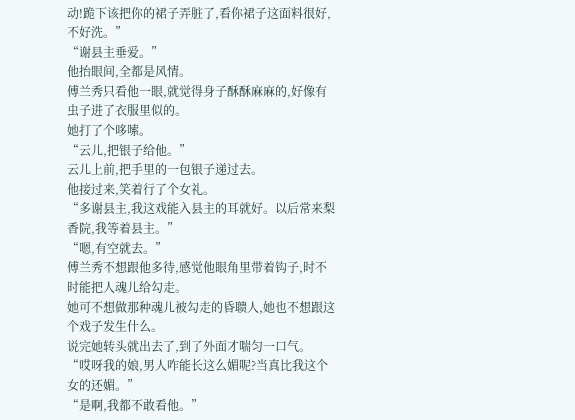动!跪下该把你的裙子弄脏了,看你裙子这面料很好,不好洗。”
“谢县主垂爱。”
他抬眼间,全都是风情。
傅兰秀只看他一眼,就觉得身子酥酥麻麻的,好像有虫子进了衣服里似的。
她打了个哆嗦。
“云儿,把银子给他。”
云儿上前,把手里的一包银子递过去。
他接过来,笑着行了个女礼。
“多谢县主,我这戏能入县主的耳就好。以后常来梨香院,我等着县主。”
“嗯,有空就去。”
傅兰秀不想跟他多待,感觉他眼角里带着钩子,时不时能把人魂儿给勾走。
她可不想做那种魂儿被勾走的昏聩人,她也不想跟这个戏子发生什么。
说完她转头就出去了,到了外面才喘匀一口气。
“哎呀我的娘,男人咋能长这么媚呢?当真比我这个女的还媚。”
“是啊,我都不敢看他。”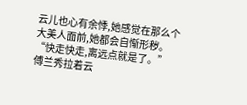云儿也心有余悸,她感觉在那么个大美人面前,她都会自惭形秽。
“快走快走,离远点就是了。”
傅兰秀拉着云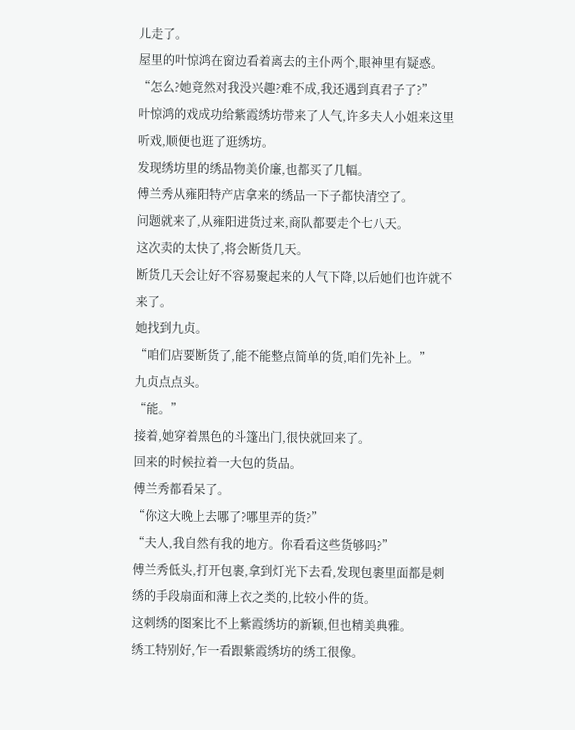儿走了。
屋里的叶惊鸿在窗边看着离去的主仆两个,眼神里有疑惑。
“怎么?她竟然对我没兴趣?难不成,我还遇到真君子了?”
叶惊鸿的戏成功给紫霞绣坊带来了人气,许多夫人小姐来这里听戏,顺便也逛了逛绣坊。
发现绣坊里的绣品物美价廉,也都买了几幅。
傅兰秀从雍阳特产店拿来的绣品一下子都快清空了。
问题就来了,从雍阳进货过来,商队都要走个七八天。
这次卖的太快了,将会断货几天。
断货几天会让好不容易聚起来的人气下降,以后她们也许就不来了。
她找到九贞。
“咱们店要断货了,能不能整点简单的货,咱们先补上。”
九贞点点头。
“能。”
接着,她穿着黑色的斗篷出门,很快就回来了。
回来的时候拉着一大包的货品。
傅兰秀都看呆了。
“你这大晚上去哪了?哪里弄的货?”
“夫人,我自然有我的地方。你看看这些货够吗?”
傅兰秀低头,打开包裹,拿到灯光下去看,发现包裹里面都是刺绣的手段扇面和薄上衣之类的,比较小件的货。
这刺绣的图案比不上紫霞绣坊的新颖,但也精美典雅。
绣工特别好,乍一看跟紫霞绣坊的绣工很像。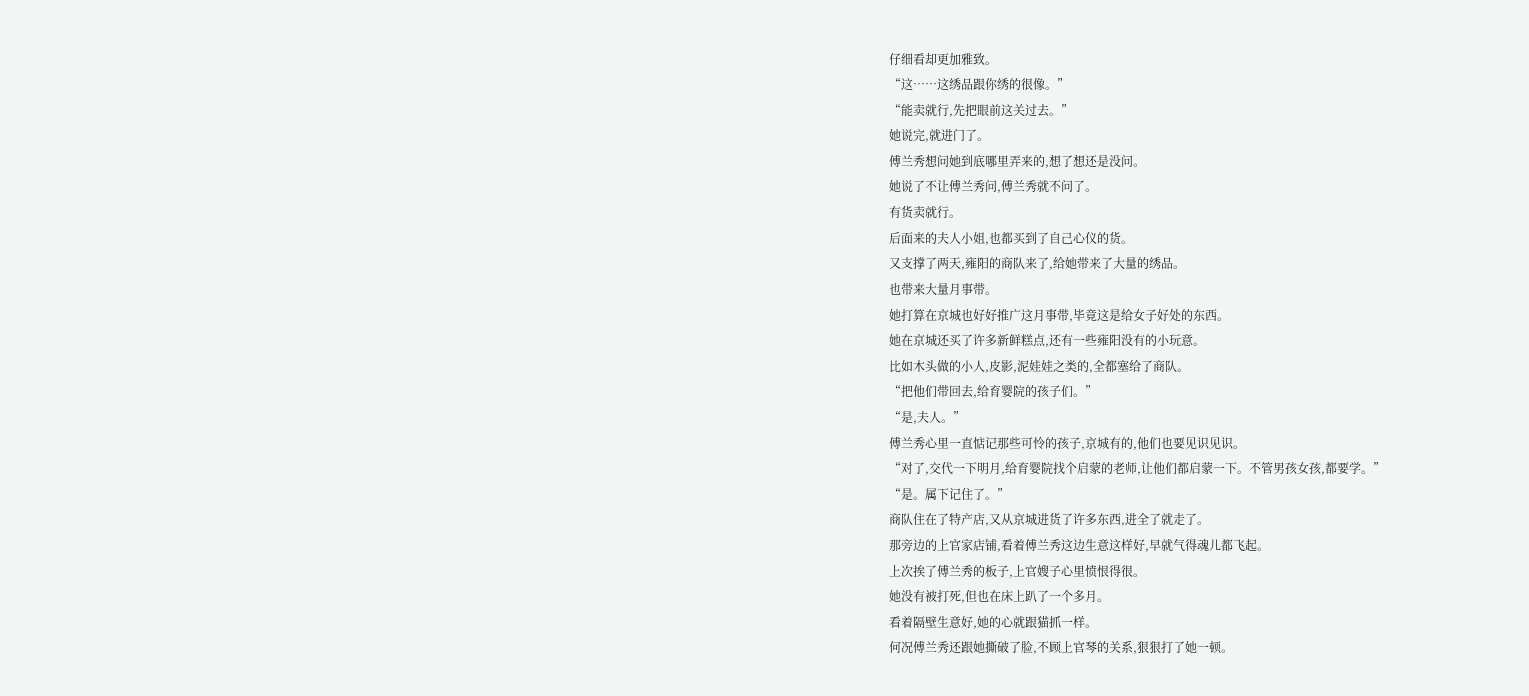仔细看却更加雅致。
“这……这绣品跟你绣的很像。”
“能卖就行,先把眼前这关过去。”
她说完,就进门了。
傅兰秀想问她到底哪里弄来的,想了想还是没问。
她说了不让傅兰秀问,傅兰秀就不问了。
有货卖就行。
后面来的夫人小姐,也都买到了自己心仪的货。
又支撑了两天,雍阳的商队来了,给她带来了大量的绣品。
也带来大量月事带。
她打算在京城也好好推广这月事带,毕竟这是给女子好处的东西。
她在京城还买了许多新鲜糕点,还有一些雍阳没有的小玩意。
比如木头做的小人,皮影,泥娃娃之类的,全都塞给了商队。
“把他们带回去,给育婴院的孩子们。”
“是,夫人。”
傅兰秀心里一直惦记那些可怜的孩子,京城有的,他们也要见识见识。
“对了,交代一下明月,给育婴院找个启蒙的老师,让他们都启蒙一下。不管男孩女孩,都要学。”
“是。属下记住了。”
商队住在了特产店,又从京城进货了许多东西,进全了就走了。
那旁边的上官家店铺,看着傅兰秀这边生意这样好,早就气得魂儿都飞起。
上次挨了傅兰秀的板子,上官嫂子心里愤恨得很。
她没有被打死,但也在床上趴了一个多月。
看着隔壁生意好,她的心就跟猫抓一样。
何况傅兰秀还跟她撕破了脸,不顾上官琴的关系,狠狠打了她一顿。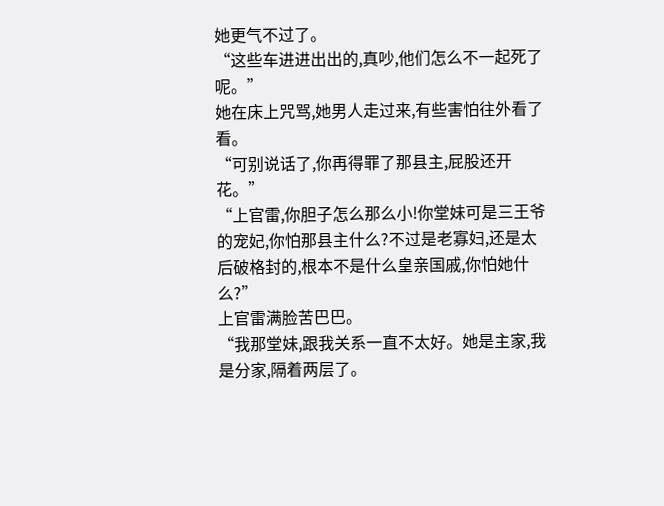她更气不过了。
“这些车进进出出的,真吵,他们怎么不一起死了呢。”
她在床上咒骂,她男人走过来,有些害怕往外看了看。
“可别说话了,你再得罪了那县主,屁股还开花。”
“上官雷,你胆子怎么那么小!你堂妹可是三王爷的宠妃,你怕那县主什么?不过是老寡妇,还是太后破格封的,根本不是什么皇亲国戚,你怕她什么?”
上官雷满脸苦巴巴。
“我那堂妹,跟我关系一直不太好。她是主家,我是分家,隔着两层了。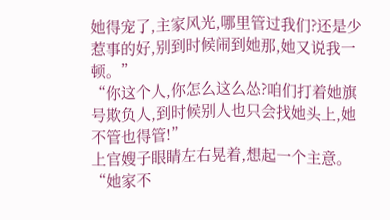她得宠了,主家风光,哪里管过我们?还是少惹事的好,别到时候闹到她那,她又说我一顿。”
“你这个人,你怎么这么怂?咱们打着她旗号欺负人,到时候别人也只会找她头上,她不管也得管!”
上官嫂子眼睛左右晃着,想起一个主意。
“她家不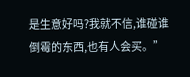是生意好吗?我就不信,谁碰谁倒霉的东西,也有人会买。”